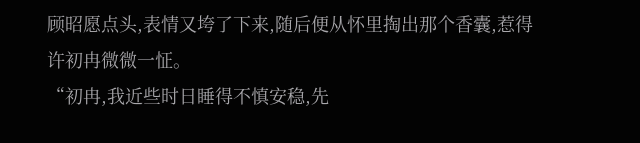顾昭愿点头,表情又垮了下来,随后便从怀里掏出那个香囊,惹得许初冉微微一怔。
“初冉,我近些时日睡得不慎安稳,先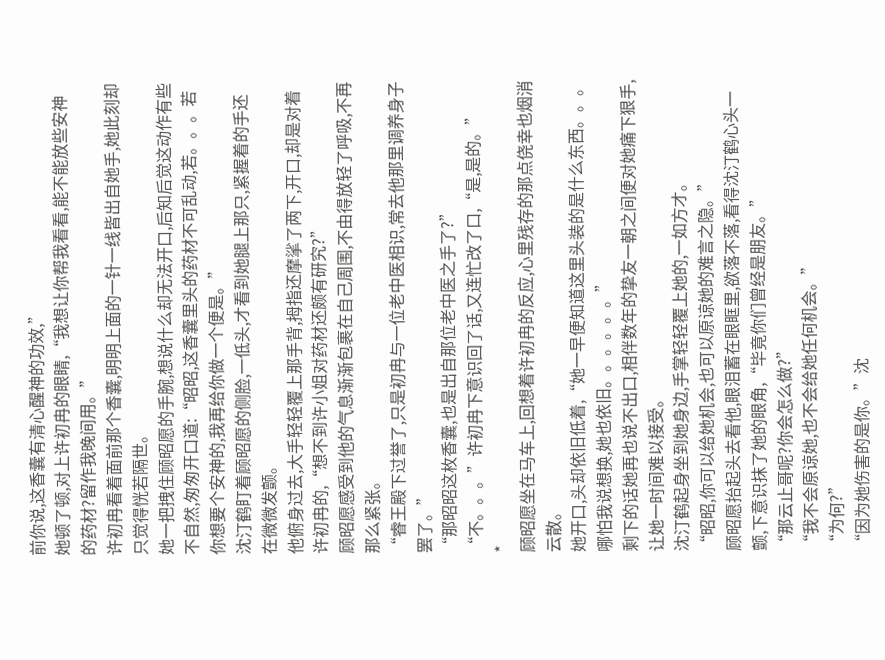前你说,这香囊有清心醒神的功效,”
她顿了顿,对上许初冉的眼睛,“我想让你帮我看看,能不能放些安神的药材?留作我晚间用。”
许初冉看着面前那个香囊,明明上面的一针一线皆出自她手,她此刻却只觉得恍若隔世。
她一把拽住顾昭愿的手腕,想说什么却无法开口,后知后觉这动作有些不自然,匆匆开口道:“昭昭,这香囊里头的药材不可乱动,若。。。若你想要个安神的,我再给你做一个便是。”
沈汀鹤盯着顾昭愿的侧脸,一低头,才看到她腿上那只,紧握着的手还在微微发颤。
他俯身过去,大手轻轻覆上那手背,拇指还摩挲了两下,开口,却是对着许初冉的,“想不到许小姐对药材还颇有研究?”
顾昭愿感受到他的气息渐渐包裹在自己周围,不由得放轻了呼吸,不再那么紧张。
“睿王殿下过誉了,只是初冉与一位老中医相识,常去他那里调养身子罢了。”
“那昭昭这枚香囊,也是出自那位老中医之手了?”
“不。。。”许初冉下意识回了话,又连忙改了口,“是,是的。”
*
顾昭愿坐在马车上,回想着许初冉的反应,心里残存的那点侥幸也烟消云散。
她开口,头却依旧低着,“她一早便知道这里头装的是什么东西。。。哪怕我说想换,她也依旧。。。。。。”
剩下的话她再也说不出口,相伴数年的挚友一朝之间便对她痛下狠手,让她一时间难以接受。
沈汀鹤起身坐到她身边,手掌轻轻覆上她的,一如方才。
“昭昭,你可以给她机会,也可以原谅她的难言之隐。”
顾昭愿抬起头去看他,眼泪蓄在眼眶里,欲落不落,看得沈汀鹤心头一颤,下意识抹了她的眼角,“毕竟你们曾经是朋友。”
“那云止哥呢?你会怎么做?”
“我不会原谅她,也不会给她任何机会。”
“为何?”
“因为她伤害的是你。”沈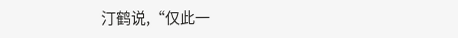汀鹤说,“仅此一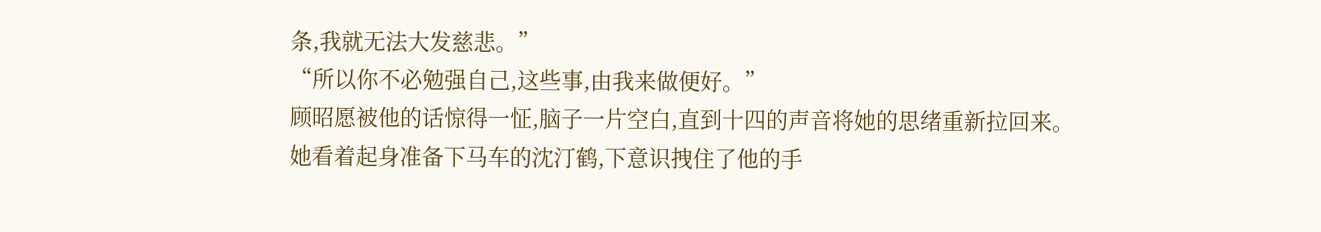条,我就无法大发慈悲。”
“所以你不必勉强自己,这些事,由我来做便好。”
顾昭愿被他的话惊得一怔,脑子一片空白,直到十四的声音将她的思绪重新拉回来。
她看着起身准备下马车的沈汀鹤,下意识拽住了他的手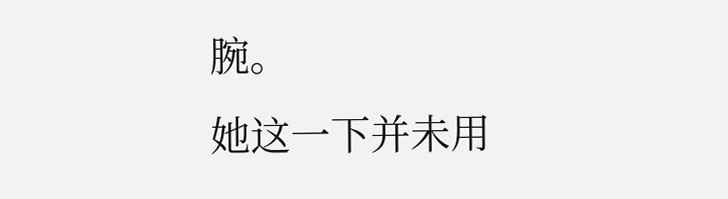腕。
她这一下并未用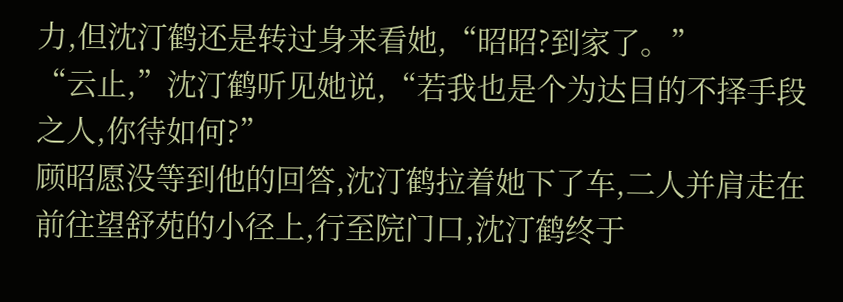力,但沈汀鹤还是转过身来看她,“昭昭?到家了。”
“云止,”沈汀鹤听见她说,“若我也是个为达目的不择手段之人,你待如何?”
顾昭愿没等到他的回答,沈汀鹤拉着她下了车,二人并肩走在前往望舒苑的小径上,行至院门口,沈汀鹤终于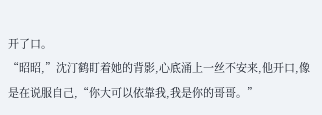开了口。
“昭昭,”沈汀鹤盯着她的背影,心底涌上一丝不安来,他开口,像是在说服自己,“你大可以依靠我,我是你的哥哥。”